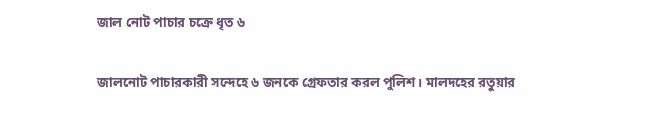জাল নোট পাচার চক্রে ধৃত ৬

জালনোট পাচারকারী সন্দেহে ৬ জনকে গ্রেফতার করল পুলিশ। মালদহের রতুয়ার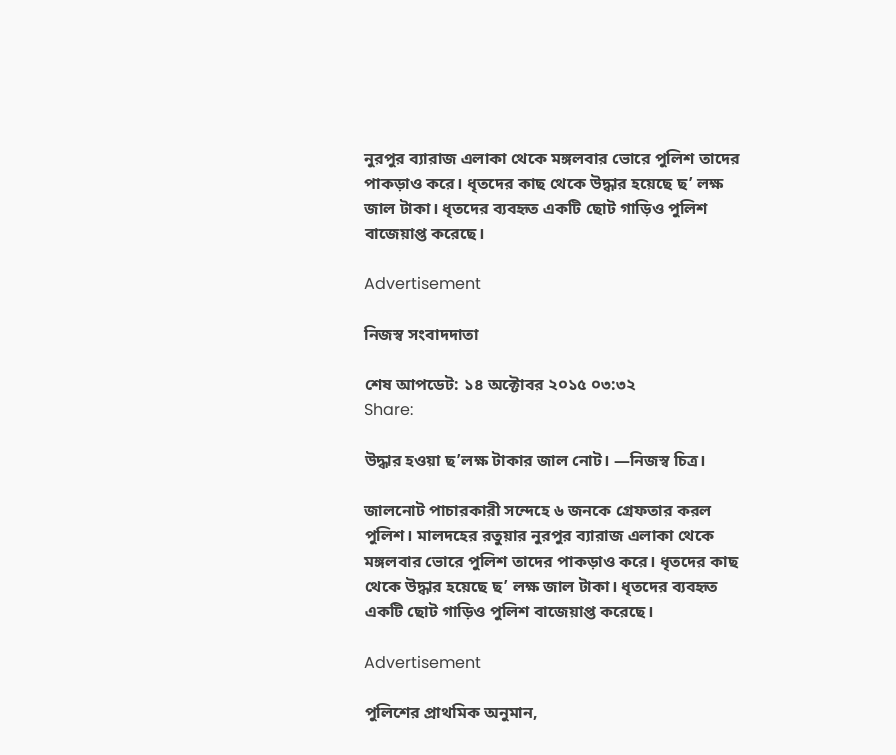নুরপুর ব্যারাজ এলাকা থেকে মঙ্গলবার ভোরে পুলিশ তাদের পাকড়াও করে। ধৃতদের কাছ থেকে উদ্ধার হয়েছে ছ’ লক্ষ জাল টাকা। ধৃতদের ব্যবহৃত একটি ছোট গাড়িও পুলিশ বাজেয়াপ্ত করেছে।

Advertisement

নিজস্ব সংবাদদাতা

শেষ আপডেট: ১৪ অক্টোবর ২০১৫ ০৩:৩২
Share:

উদ্ধার হওয়া ছ’লক্ষ টাকার জাল নোট। —নিজস্ব চিত্র।

জালনোট পাচারকারী সন্দেহে ৬ জনকে গ্রেফতার করল পুলিশ। মালদহের রতুয়ার নুরপুর ব্যারাজ এলাকা থেকে মঙ্গলবার ভোরে পুলিশ তাদের পাকড়াও করে। ধৃতদের কাছ থেকে উদ্ধার হয়েছে ছ’ লক্ষ জাল টাকা। ধৃতদের ব্যবহৃত একটি ছোট গাড়িও পুলিশ বাজেয়াপ্ত করেছে।

Advertisement

পুলিশের প্রাথমিক অনুমান,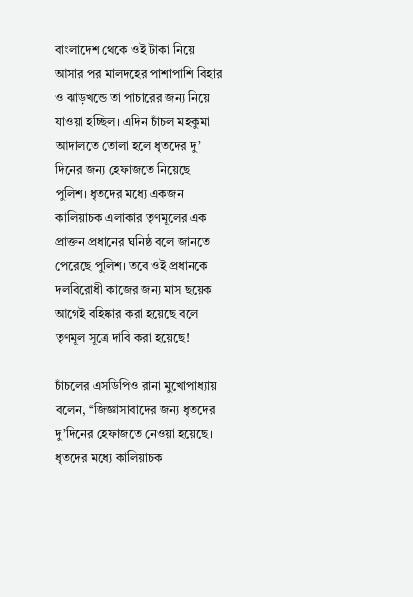বাংলাদেশ থেকে ওই টাকা নিয়ে আসার পর মালদহের পাশাপাশি বিহার ও ঝাড়খন্ডে তা পাচারের জন্য নিয়ে যাওয়া হচ্ছিল। এদিন চাঁচল মহকুমা আদালতে তোলা হলে ধৃতদের দু’ দিনের জন্য হেফাজতে নিয়েছে পুলিশ। ধৃতদের মধ্যে একজন কালিয়াচক এলাকার তৃণমূলের এক প্রাক্তন প্রধানের ঘনিষ্ঠ বলে জানতে পেরেছে পুলিশ। তবে ওই প্রধানকে দলবিরোধী কাজের জন্য মাস ছয়েক আগেই বহিষ্কার করা হয়েছে বলে তৃণমূল সূত্রে দাবি করা হয়েছে!

চাঁচলের এসডিপিও রানা মুখোপাধ্যায় বলেন, ‘‘জিজ্ঞাসাবাদের জন্য ধৃতদের দু’দিনের হেফাজতে নেওয়া হয়েছে। ধৃতদের মধ্যে কালিয়াচক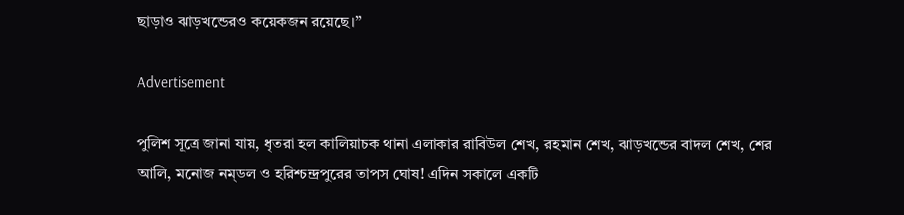ছাড়াও ঝাড়খন্ডেরও কয়েকজন রয়েছে।’’

Advertisement

পুলিশ সূত্রে জানা যায়, ধৃতরা হল কালিয়াচক থানা এলাকার রাবিউল শেখ, রহমান শেখ, ঝাড়খন্ডের বাদল শেখ, শের আলি, মনোজ নম্ডল ও হরিশ্চন্দ্রপুরের তাপস ঘোষ! এদিন সকালে একটি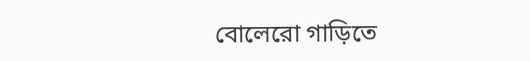বোলেরো গাড়িতে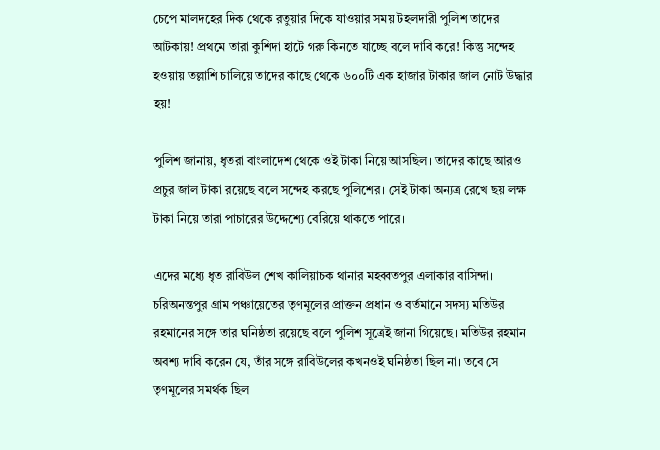চেপে মালদহের দিক থেকে রতুয়ার দিকে যাওয়ার সময় টহলদারী পুলিশ তাদের আটকায়! প্রথমে তারা কুশিদা হাটে গরু কিনতে যাচ্ছে বলে দাবি করে! কিন্তু সন্দেহ হওয়ায় তল্লাশি চালিয়ে তাদের কাছে থেকে ৬০০টি এক হাজার টাকার জাল নোট উদ্ধার হয়!

পুলিশ জানায়, ধৃতরা বাংলাদেশ থেকে ওই টাকা নিয়ে আসছিল। তাদের কাছে আরও প্রচুর জাল টাকা রয়েছে বলে সন্দেহ করছে পুলিশের। সেই টাকা অন্যত্র রেখে ছয় লক্ষ টাকা নিয়ে তারা পাচারের উদ্দেশ্যে বেরিয়ে থাকতে পারে।

এদের মধ্যে ধৃত রাবিউল শেখ কালিয়াচক থানার মহব্বতপুর এলাকার বাসিন্দা। চরিঅনন্তপুর গ্রাম পঞ্চায়েতের তৃণমূলের প্রাক্তন প্রধান ও বর্তমানে সদস্য মতিউর রহমানের সঙ্গে তার ঘনিষ্ঠতা রয়েছে বলে পুলিশ সূত্রেই জানা গিয়েছে। মতিউর রহমান অবশ্য দাবি করেন যে, তাঁর সঙ্গে রাবিউলের কখনওই ঘনিষ্ঠতা ছিল না। তবে সে তৃণমূলের সমর্থক ছিল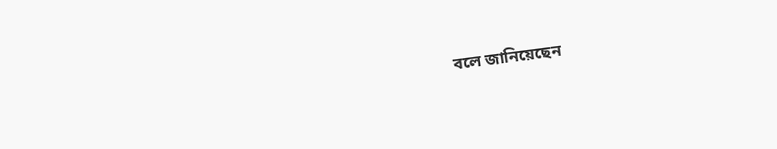বলে জানিয়েছেন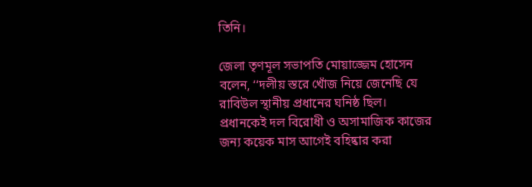তিনি।

জেলা তৃণমূল সভাপতি মোয়াজ্জেম হোসেন বলেন, ‘‘দলীয় স্তরে খোঁজ নিয়ে জেনেছি যে রাবিউল স্থানীয় প্রধানের ঘনিষ্ঠ ছিল। প্রধানকেই দল বিরোধী ও অসামাজিক কাজের জন্য কয়েক মাস আগেই বহিষ্কার করা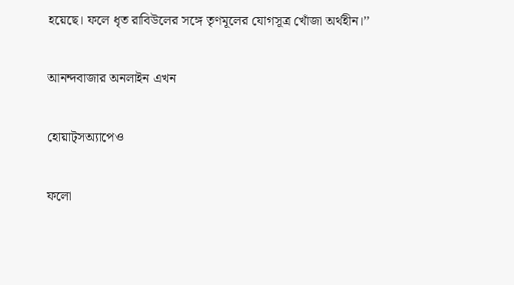হয়েছে। ফলে ধৃত রাবিউলের সঙ্গে তৃণমূলের যোগসূত্র খোঁজা অর্থহীন।’’

আনন্দবাজার অনলাইন এখন

হোয়াট্‌সঅ্যাপেও

ফলো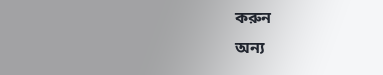করুন
অন্য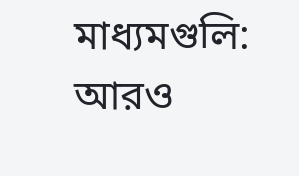মাধ্যমগুলি:
আরও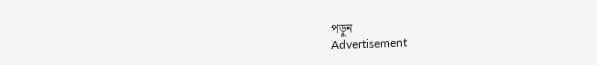পড়ুন
Advertisement